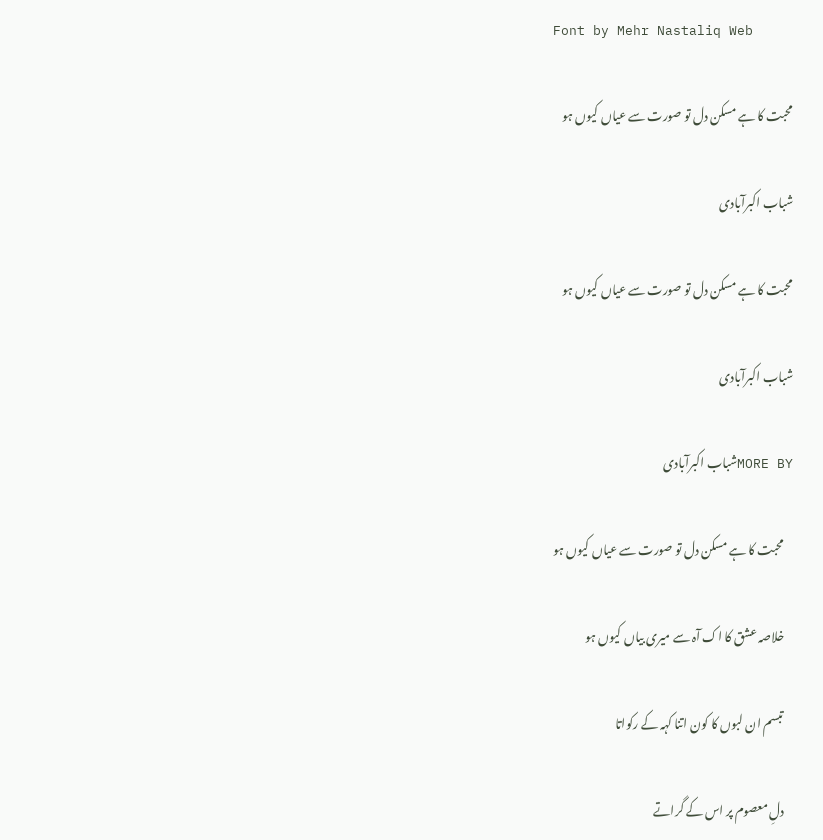Font by Mehr Nastaliq Web

محبت کا ہے مسکن دل تو صورت سے عیاں کیوں ہو

شباب اکبرآبادی

محبت کا ہے مسکن دل تو صورت سے عیاں کیوں ہو

شباب اکبرآبادی

MORE BYشباب اکبرآبادی

    محبت کا ہے مسکن دل تو صورت سے عیاں کیوں ہو

    خلاصہ عشق کا اک آہ سے میری بیاں کیوں ہو

    تبسم ان لبوں کا کون اتنا کہہ کے رکواتا

    دلِ معصوم پر اس کے گراتے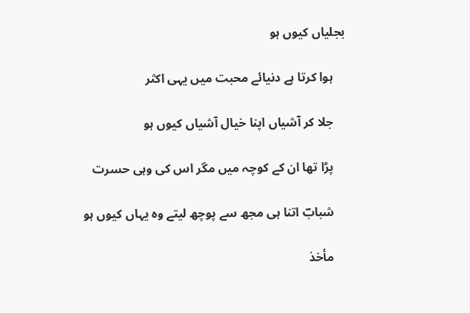بجلیاں کیوں ہو

    ہوا کرتا ہے دنیائے محبت میں یہی اکثر

    جلا کر آشیاں اپنا خیال آشیاں کیوں ہو

    پڑا تھا ان کے کوچہ میں مگر اس کی وہی حسرت

    شبابؔ اتنا ہی مجھ سے پوچھ لیتے وہ یہاں کیوں ہو

    مأخذ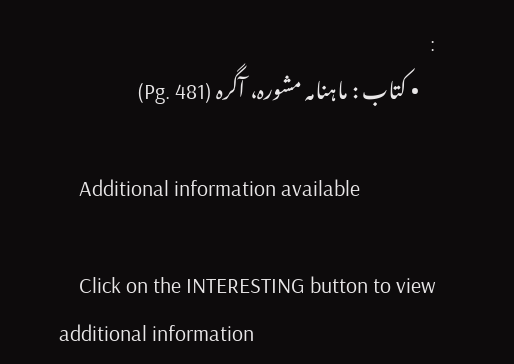:
    • کتاب : ماہنامہ مشورہ، آگرہ (Pg. 481)

    Additional information available

    Click on the INTERESTING button to view additional information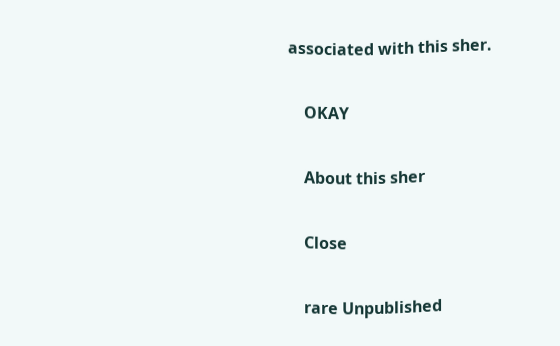associated with this sher.

    OKAY

    About this sher

    Close

    rare Unpublished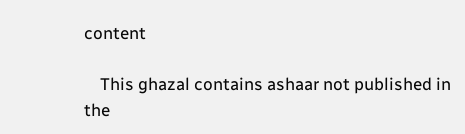content

    This ghazal contains ashaar not published in the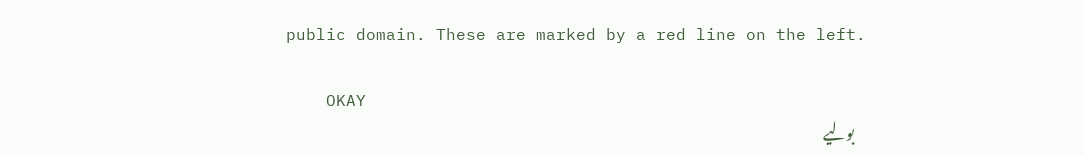public domain. These are marked by a red line on the left.

    OKAY
    بولیے